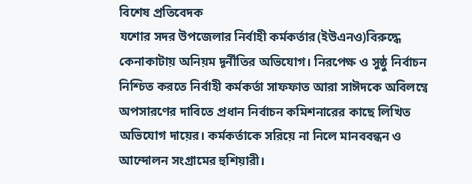বিশেষ প্রতিবেদক
যশোর সদর উপজেলার নির্বাহী কর্মকর্তার(ইউএনও)বিরুদ্ধে কেনাকাটায় অনিয়ম দূর্নীতির অভিযোগ। নিরপেক্ষ ও সুষ্ঠু নির্বাচন নিশ্চিত করতে নির্বাহী কর্মকর্তা সাফফাত আরা সাঈদকে অবিলম্বে অপসারণের দাবিতে প্রধান নির্বাচন কমিশনারের কাছে লিখিত অভিযোগ দায়ের। কর্মকর্তাকে সরিয়ে না নিলে মানববন্ধন ও আন্দোলন সংগ্রামের হুশিয়ারী।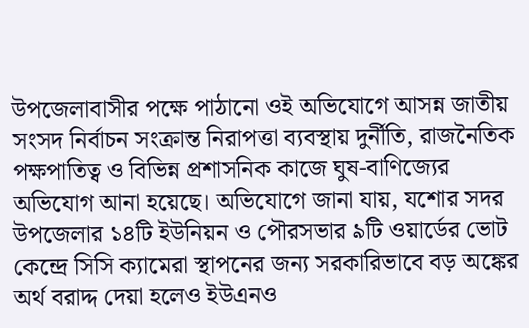উপজেলাবাসীর পক্ষে পাঠানো ওই অভিযোগে আসন্ন জাতীয় সংসদ নির্বাচন সংক্রান্ত নিরাপত্তা ব্যবস্থায় দুর্নীতি, রাজনৈতিক পক্ষপাতিত্ব ও বিভিন্ন প্রশাসনিক কাজে ঘুষ-বাণিজ্যের অভিযোগ আনা হয়েছে। অভিযোগে জানা যায়, যশোর সদর উপজেলার ১৪টি ইউনিয়ন ও পৌরসভার ৯টি ওয়ার্ডের ভোট কেন্দ্রে সিসি ক্যামেরা স্থাপনের জন্য সরকারিভাবে বড় অঙ্কের অর্থ বরাদ্দ দেয়া হলেও ইউএনও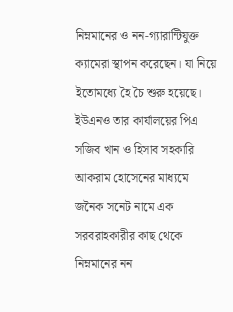নিম্নমানের ও নন-গ্যারান্টিযুক্ত ক্যামেরা স্থাপন করেছেন। যা নিয়ে ইতোমধ্যে হৈ চৈ শুরু হয়েছে। ইউএনও তার কার্যালয়ের পিএ সজিব খান ও হিসাব সহকারি আকরাম হোসেনের মাধ্যমে জনৈক সনেট নামে এক সরবরাহকারীর কাছ থেকে নিম্নমানের নন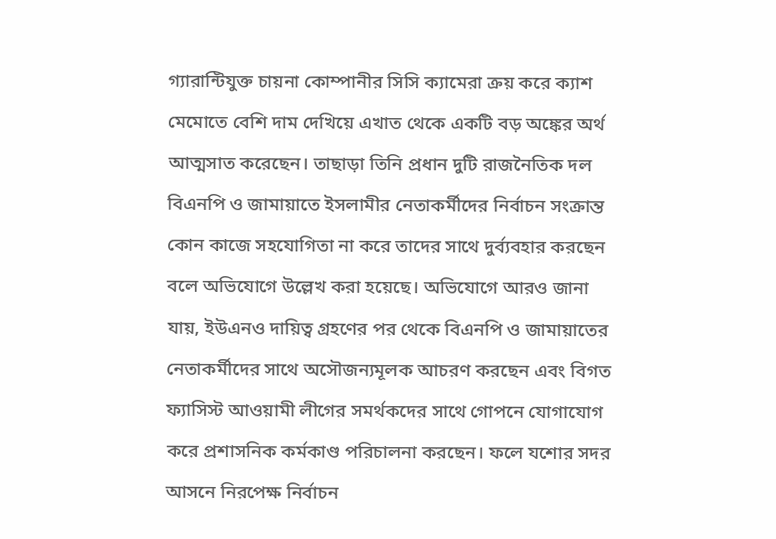গ্যারান্টিযুক্ত চায়না কোম্পানীর সিসি ক্যামেরা ক্রয় করে ক্যাশ মেমোতে বেশি দাম দেখিয়ে এখাত থেকে একটি বড় অঙ্কের অর্থ আত্মসাত করেছেন। তাছাড়া তিনি প্রধান দুটি রাজনৈতিক দল বিএনপি ও জামায়াতে ইসলামীর নেতাকর্মীদের নির্বাচন সংক্রান্ত কোন কাজে সহযোগিতা না করে তাদের সাথে দুর্ব্যবহার করছেন বলে অভিযোগে উল্লেখ করা হয়েছে। অভিযোগে আরও জানা যায়, ইউএনও দায়িত্ব গ্রহণের পর থেকে বিএনপি ও জামায়াতের নেতাকর্মীদের সাথে অসৌজন্যমূলক আচরণ করছেন এবং বিগত ফ্যাসিস্ট আওয়ামী লীগের সমর্থকদের সাথে গোপনে যোগাযোগ করে প্রশাসনিক কর্মকাণ্ড পরিচালনা করছেন। ফলে যশোর সদর আসনে নিরপেক্ষ নির্বাচন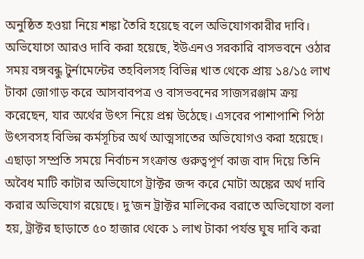অনুষ্ঠিত হওয়া নিয়ে শঙ্কা তৈরি হয়েছে বলে অভিযোগকারীর দাবি। অভিযোগে আরও দাবি করা হয়েছে, ইউএনও সরকারি বাসভবনে ওঠার সময় বঙ্গবন্ধু টুর্নামেন্টের তহবিলসহ বিভিন্ন খাত থেকে প্রায় ১৪/১৫ লাখ টাকা জোগাড় করে আসবাবপত্র ও বাসভবনের সাজসরঞ্জাম ক্রয় করেছেন, যার অর্থের উৎস নিয়ে প্রশ্ন উঠেছে। এসবের পাশাপাশি পিঠা উৎসবসহ বিভিন্ন কর্মসূচির অর্থ আত্মসাতের অভিযোগও করা হয়েছে। এছাড়া সম্প্রতি সময়ে নির্বাচন সংক্রান্ত গুরুত্বপূর্ণ কাজ বাদ দিয়ে তিনি অবৈধ মাটি কাটার অভিযোগে ট্রাক্টর জব্দ করে মোটা অঙ্কের অর্থ দাবি করার অভিযোগ রয়েছে। দু’জন ট্রাক্টর মালিকের বরাতে অভিযোগে বলা হয়, ট্রাক্টর ছাড়াতে ৫০ হাজার থেকে ১ লাখ টাকা পর্যন্ত ঘুষ দাবি করা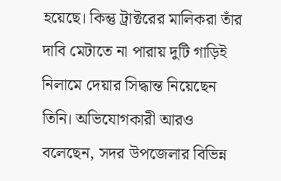হয়েছে। কিন্তু ট্রাক্টরের মালিকরা তাঁর দাবি মেটাতে না পারায় দুটি গাড়িই নিলামে দেয়ার সিদ্ধান্ত নিয়েছেন তিনি। অভিযোগকারী আরও বলেছেন, সদর উপজেলার বিভিন্ন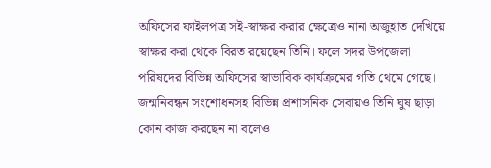অফিসের ফাইলপত্র সই-স্বাক্ষর করার ক্ষেত্রেও নানা অজুহাত দেখিয়ে স্বাক্ষর করা থেকে বিরত রয়েছেন তিনি। ফলে সদর উপজেলা পরিষদের বিভিন্ন অফিসের স্বাভাবিক কার্যক্রমের গতি থেমে গেছে। জন্মনিবন্ধন সংশোধনসহ বিভিন্ন প্রশাসনিক সেবায়ও তিনি ঘুষ ছাড়া কোন কাজ করছেন না বলেও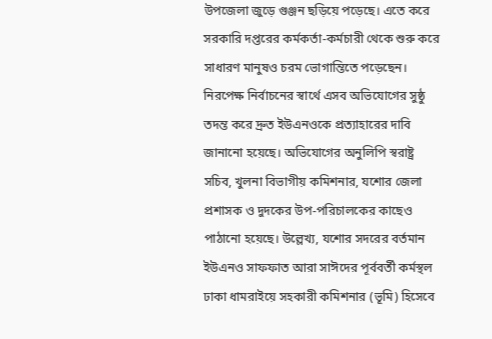উপজেলা জুড়ে গুঞ্জন ছড়িয়ে পড়েছে। এতে করে সরকারি দপ্তরের কর্মকর্তা-কর্মচারী থেকে শুরু করে সাধারণ মানুষও চরম ভোগান্তিতে পড়েছেন। নিরপেক্ষ নির্বাচনের স্বার্থে এসব অভিযোগের সুষ্ঠু তদন্ত করে দ্রুত ইউএনওকে প্রত্যাহারের দাবি জানানো হয়েছে। অভিযোগের অনুলিপি স্বরাষ্ট্র সচিব, খুলনা বিভাগীয় কমিশনার, যশোর জেলা প্রশাসক ও দুদকের উপ-পরিচালকের কাছেও পাঠানো হয়েছে। উল্লেখ্য, যশোর সদরের বর্তমান ইউএনও সাফফাত আরা সাঈদের পূর্ববর্তী কর্মস্থল ঢাকা ধামরাইয়ে সহকারী কমিশনার (ভূমি) হিসেবে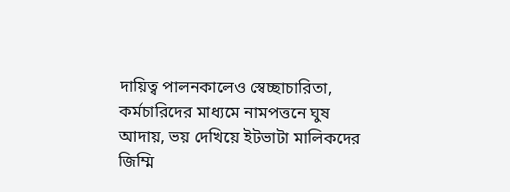দায়িত্ব পালনকালেও স্বেচ্ছাচারিতা, কর্মচারিদের মাধ্যমে নামপত্তনে ঘুষ আদায়, ভয় দেখিয়ে ইটভাটা মালিকদের জিম্মি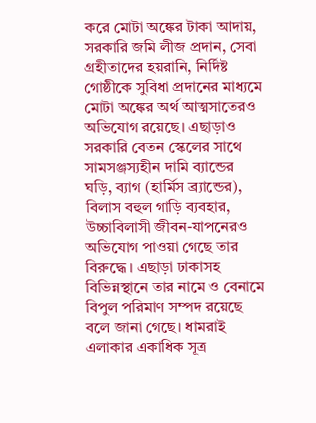করে মোটা অঙ্কের টাকা আদায়, সরকারি জমি লীজ প্রদান, সেবা গ্রহীতাদের হয়রানি, নির্দিষ্ট গোষ্ঠীকে সুবিধা প্রদানের মাধ্যমে মোটা অঙ্কের অর্থ আত্মসাতেরও অভিযোগ রয়েছে। এছাড়াও সরকারি বেতন স্কেলের সাথে সামসঞ্জস্যহীন দামি ব্যান্ডের ঘড়ি, ব্যাগ (হার্মিস ব্র্যান্ডের), বিলাস বহুল গাড়ি ব্যবহার, উচ্চাবিলাসী জীবন-যাপনেরও অভিযোগ পাওয়া গেছে তার বিরুদ্ধে। এছাড়া ঢাকাসহ বিভিন্নস্থানে তার নামে ও বেনামে বিপুল পরিমাণ সম্পদ রয়েছে বলে জানা গেছে। ধামরাই এলাকার একাধিক সূত্র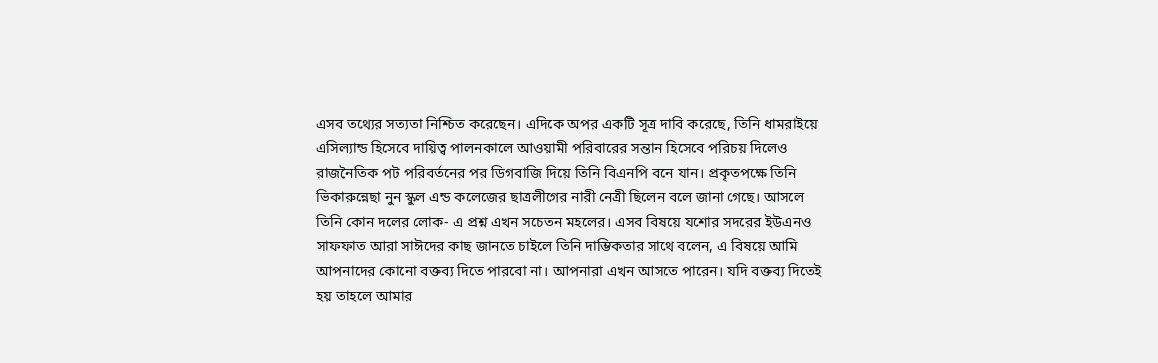এসব তথ্যের সত্যতা নিশ্চিত করেছেন। এদিকে অপর একটি সূত্র দাবি করেছে, তিনি ধামরাইয়ে এসিল্যান্ড হিসেবে দায়িত্ব পালনকালে আওয়ামী পরিবারের সন্তান হিসেবে পরিচয় দিলেও রাজনৈতিক পট পরিবর্তনের পর ডিগবাজি দিয়ে তিনি বিএনপি বনে যান। প্রকৃতপক্ষে তিনি ভিকারুন্নেছা নুন স্কুল এন্ড কলেজের ছাত্রলীগের নারী নেত্রী ছিলেন বলে জানা গেছে। আসলে তিনি কোন দলের লোক- এ প্রশ্ন এখন সচেতন মহলের। এসব বিষয়ে যশোর সদরের ইউএনও সাফফাত আরা সাঈদের কাছ জানতে চাইলে তিনি দাম্ভিকতার সাথে বলেন, এ বিষয়ে আমি আপনাদের কোনো বক্তব্য দিতে পারবো না। আপনারা এখন আসতে পারেন। যদি বক্তব্য দিতেই হয় তাহলে আমার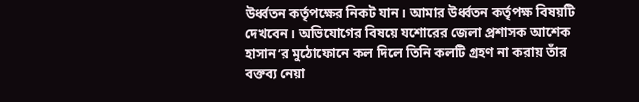উর্ধ্বতন কর্তৃপক্ষের নিকট যান। আমার উর্ধ্বতন কর্তৃপক্ষ বিষয়টি দেখবেন। অভিযোগের বিষয়ে যশোরের জেলা প্রশাসক আশেক হাসান’র মুঠোফোনে কল দিলে তিনি কলটি গ্রহণ না করায় তাঁর বক্তব্য নেয়া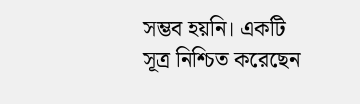সম্ভব হয়নি। একটি সূত্র নিশ্চিত করেছেন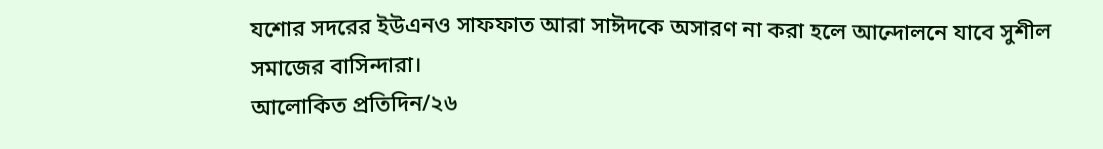যশোর সদরের ইউএনও সাফফাত আরা সাঈদকে অসারণ না করা হলে আন্দোলনে যাবে সুশীল সমাজের বাসিন্দারা।
আলোকিত প্রতিদিন/২৬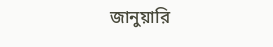জানুয়ারি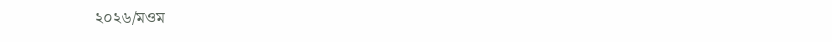২০২৬/মওম